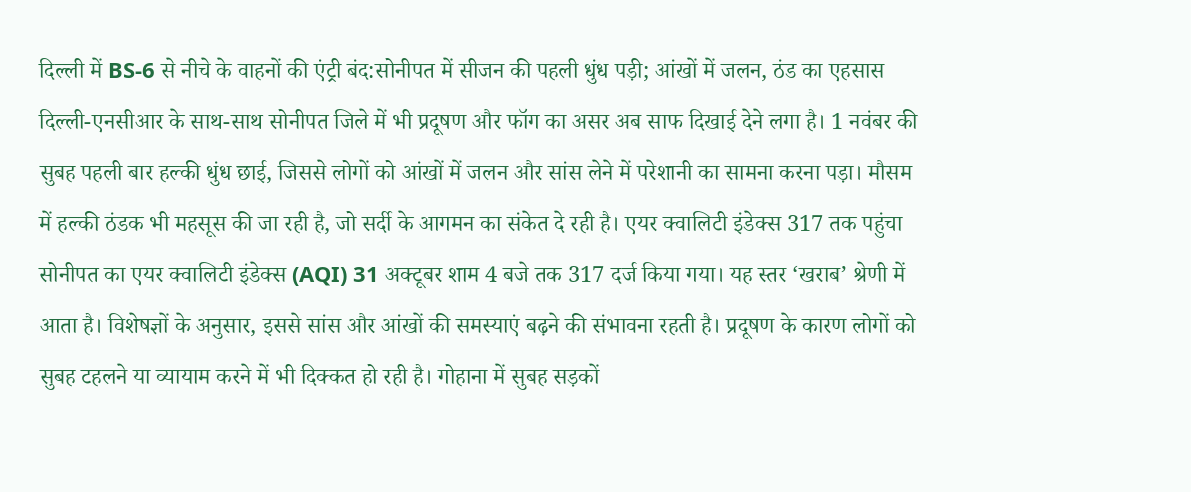दिल्ली में BS-6 से नीचे के वाहनों की एंट्री बंद:सोनीपत में सीजन की पहली धुंध पड़ी; आंखों में जलन, ठंड का एहसास
दिल्ली-एनसीआर के साथ-साथ सोनीपत जिले में भी प्रदूषण और फॉग का असर अब साफ दिखाई देने लगा है। 1 नवंबर की सुबह पहली बार हल्की धुंध छाई, जिससे लोगों को आंखों में जलन और सांस लेने में परेशानी का सामना करना पड़ा। मौसम में हल्की ठंडक भी महसूस की जा रही है, जो सर्दी के आगमन का संकेत दे रही है। एयर क्वालिटी इंडेक्स 317 तक पहुंचा सोनीपत का एयर क्वालिटी इंडेक्स (AQI) 31 अक्टूबर शाम 4 बजे तक 317 दर्ज किया गया। यह स्तर ‘खराब’ श्रेणी में आता है। विशेषज्ञों के अनुसार, इससे सांस और आंखों की समस्याएं बढ़ने की संभावना रहती है। प्रदूषण के कारण लोगों को सुबह टहलने या व्यायाम करने में भी दिक्कत हो रही है। गोहाना में सुबह सड़कों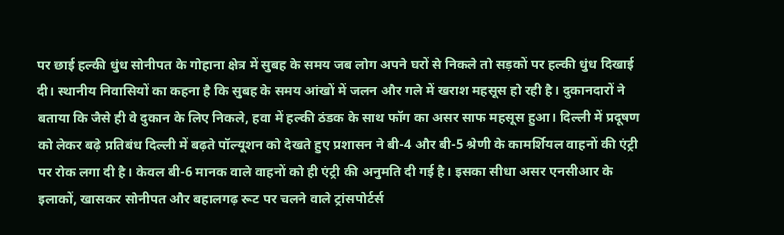पर छाई हल्की धुंध सोनीपत के गोहाना क्षेत्र में सुबह के समय जब लोग अपने घरों से निकले तो सड़कों पर हल्की धुंध दिखाई दी। स्थानीय निवासियों का कहना है कि सुबह के समय आंखों में जलन और गले में खराश महसूस हो रही है। दुकानदारों ने बताया कि जैसे ही वे दुकान के लिए निकले, हवा में हल्की ठंडक के साथ फॉग का असर साफ महसूस हुआ। दिल्ली में प्रदूषण को लेकर बढ़े प्रतिबंध दिल्ली में बढ़ते पॉल्यूशन को देखते हुए प्रशासन ने बी-4 और बी-5 श्रेणी के कामर्शियल वाहनों की एंट्री पर रोक लगा दी है। केवल बी-6 मानक वाले वाहनों को ही एंट्री की अनुमति दी गई है। इसका सीधा असर एनसीआर के इलाकों, खासकर सोनीपत और बहालगढ़ रूट पर चलने वाले ट्रांसपोर्टर्स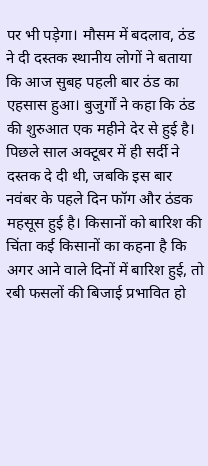पर भी पड़ेगा। मौसम में बदलाव, ठंड ने दी दस्तक स्थानीय लोगों ने बताया कि आज सुबह पहली बार ठंड का एहसास हुआ। बुजुर्गों ने कहा कि ठंड की शुरुआत एक महीने देर से हुई है। पिछले साल अक्टूबर में ही सर्दी ने दस्तक दे दी थी, जबकि इस बार नवंबर के पहले दिन फॉग और ठंडक महसूस हुई है। किसानों को बारिश की चिंता कई किसानों का कहना है कि अगर आने वाले दिनों में बारिश हुई, तो रबी फसलों की बिजाई प्रभावित हो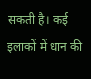सकती है। कई इलाकों में धान की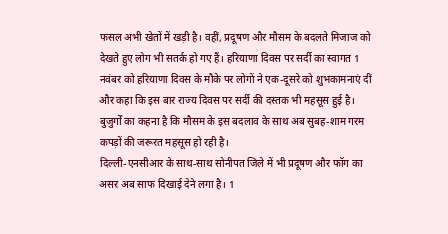फसल अभी खेतों में खड़ी है। वहीं, प्रदूषण और मौसम के बदलते मिजाज को देखते हुए लोग भी सतर्क हो गए हैं। हरियाणा दिवस पर सर्दी का स्वागत 1 नवंबर को हरियाणा दिवस के मौके पर लोगों ने एक-दूसरे को शुभकामनाएं दीं और कहा कि इस बार राज्य दिवस पर सर्दी की दस्तक भी महसूस हुई है। बुजुर्गों का कहना है कि मौसम के इस बदलाव के साथ अब सुबह-शाम गरम कपड़ों की जरूरत महसूस हो रही है।
दिल्ली-एनसीआर के साथ-साथ सोनीपत जिले में भी प्रदूषण और फॉग का असर अब साफ दिखाई देने लगा है। 1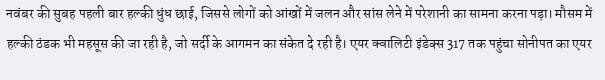नवंबर की सुबह पहली बार हल्की धुंध छाई, जिससे लोगों को आंखों में जलन और सांस लेने में परेशानी का सामना करना पड़ा। मौसम में हल्की ठंडक भी महसूस की जा रही है, जो सर्दी के आगमन का संकेत दे रही है। एयर क्वालिटी इंडेक्स 317 तक पहुंचा सोनीपत का एयर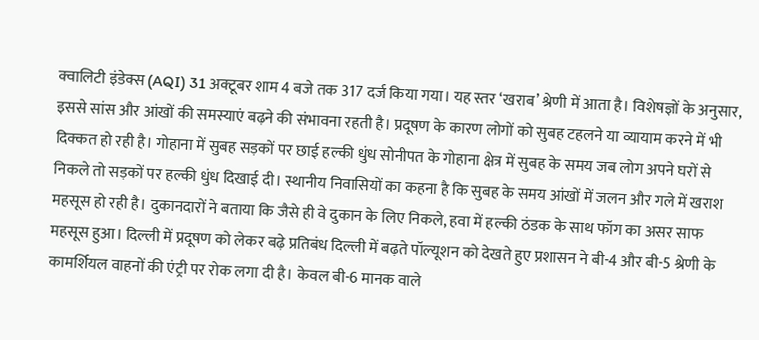क्वालिटी इंडेक्स (AQI) 31 अक्टूबर शाम 4 बजे तक 317 दर्ज किया गया। यह स्तर ‘खराब’ श्रेणी में आता है। विशेषज्ञों के अनुसार, इससे सांस और आंखों की समस्याएं बढ़ने की संभावना रहती है। प्रदूषण के कारण लोगों को सुबह टहलने या व्यायाम करने में भी दिक्कत हो रही है। गोहाना में सुबह सड़कों पर छाई हल्की धुंध सोनीपत के गोहाना क्षेत्र में सुबह के समय जब लोग अपने घरों से निकले तो सड़कों पर हल्की धुंध दिखाई दी। स्थानीय निवासियों का कहना है कि सुबह के समय आंखों में जलन और गले में खराश महसूस हो रही है। दुकानदारों ने बताया कि जैसे ही वे दुकान के लिए निकले, हवा में हल्की ठंडक के साथ फॉग का असर साफ महसूस हुआ। दिल्ली में प्रदूषण को लेकर बढ़े प्रतिबंध दिल्ली में बढ़ते पॉल्यूशन को देखते हुए प्रशासन ने बी-4 और बी-5 श्रेणी के कामर्शियल वाहनों की एंट्री पर रोक लगा दी है। केवल बी-6 मानक वाले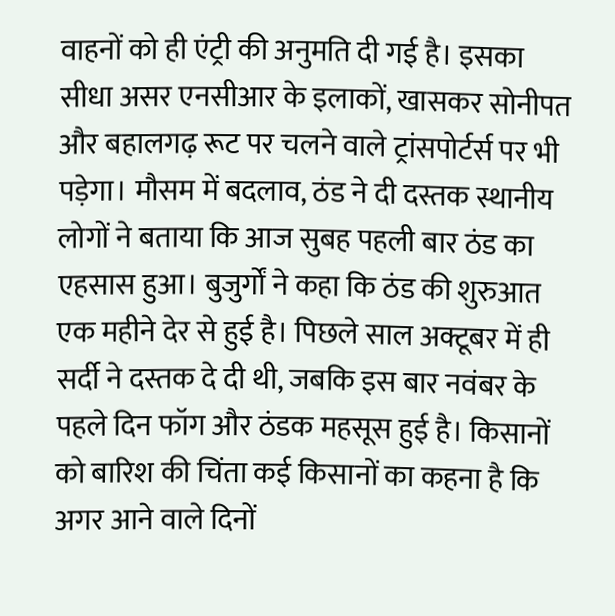वाहनों को ही एंट्री की अनुमति दी गई है। इसका सीधा असर एनसीआर के इलाकों, खासकर सोनीपत और बहालगढ़ रूट पर चलने वाले ट्रांसपोर्टर्स पर भी पड़ेगा। मौसम में बदलाव, ठंड ने दी दस्तक स्थानीय लोगों ने बताया कि आज सुबह पहली बार ठंड का एहसास हुआ। बुजुर्गों ने कहा कि ठंड की शुरुआत एक महीने देर से हुई है। पिछले साल अक्टूबर में ही सर्दी ने दस्तक दे दी थी, जबकि इस बार नवंबर के पहले दिन फॉग और ठंडक महसूस हुई है। किसानों को बारिश की चिंता कई किसानों का कहना है कि अगर आने वाले दिनों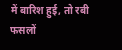में बारिश हुई, तो रबी फसलों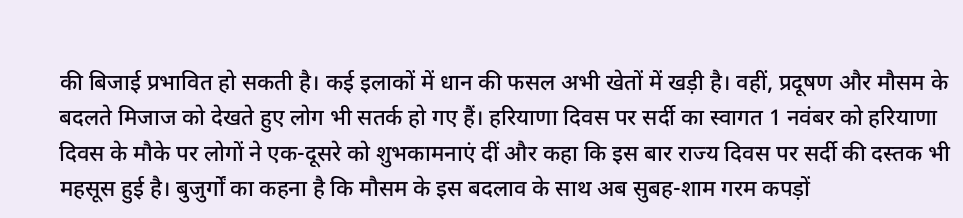की बिजाई प्रभावित हो सकती है। कई इलाकों में धान की फसल अभी खेतों में खड़ी है। वहीं, प्रदूषण और मौसम के बदलते मिजाज को देखते हुए लोग भी सतर्क हो गए हैं। हरियाणा दिवस पर सर्दी का स्वागत 1 नवंबर को हरियाणा दिवस के मौके पर लोगों ने एक-दूसरे को शुभकामनाएं दीं और कहा कि इस बार राज्य दिवस पर सर्दी की दस्तक भी महसूस हुई है। बुजुर्गों का कहना है कि मौसम के इस बदलाव के साथ अब सुबह-शाम गरम कपड़ों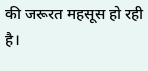की जरूरत महसूस हो रही है।